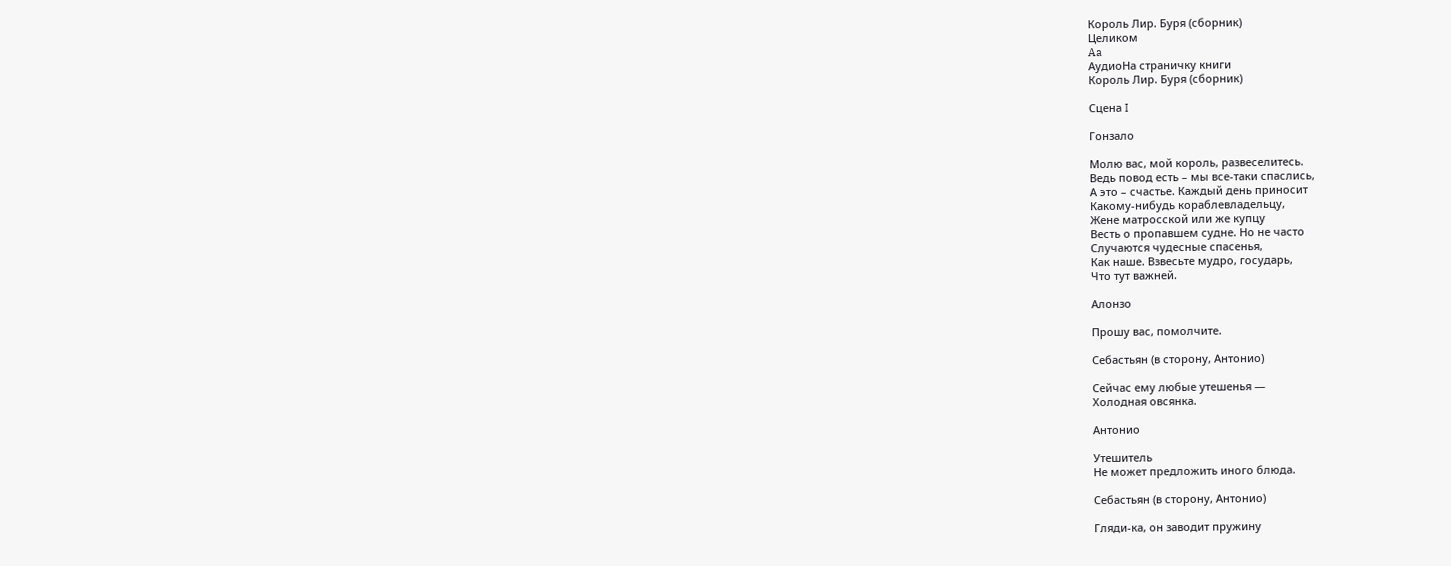Король Лир. Буря (сборник)
Целиком
Aa
АудиоНа страничку книги
Король Лир. Буря (сборник)

Сцена I

Гонзало

Молю вас, мой король, развеселитесь.
Ведь повод есть – мы все-таки спаслись,
А это – счастье. Каждый день приносит
Какому-нибудь кораблевладельцу,
Жене матросской или же купцу
Весть о пропавшем судне. Но не часто
Случаются чудесные спасенья,
Как наше. Взвесьте мудро, государь,
Что тут важней.

Алонзо

Прошу вас, помолчите.

Себастьян (в сторону, Антонио)

Сейчас ему любые утешенья —
Холодная овсянка.

Антонио

Утешитель
Не может предложить иного блюда.

Себастьян (в сторону, Антонио)

Гляди-ка, он заводит пружину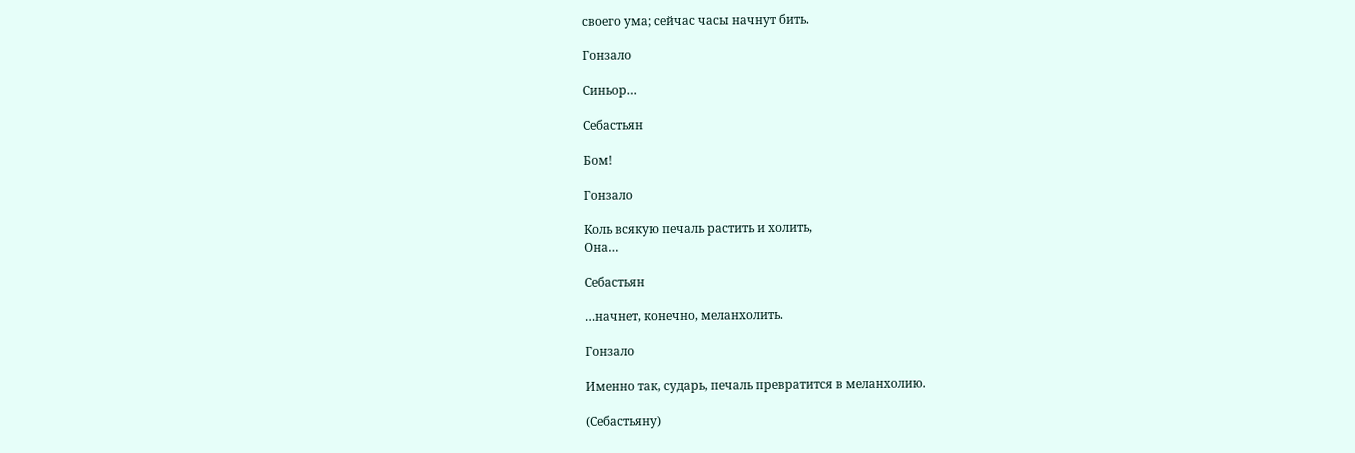своего ума; сейчас часы начнут бить.

Гонзало

Синьор…

Себастьян

Бом!

Гонзало

Коль всякую печаль растить и холить,
Она…

Себастьян

…начнет, конечно, меланхолить.

Гонзало

Именно так, сударь, печаль превратится в меланхолию.

(Себастьяну)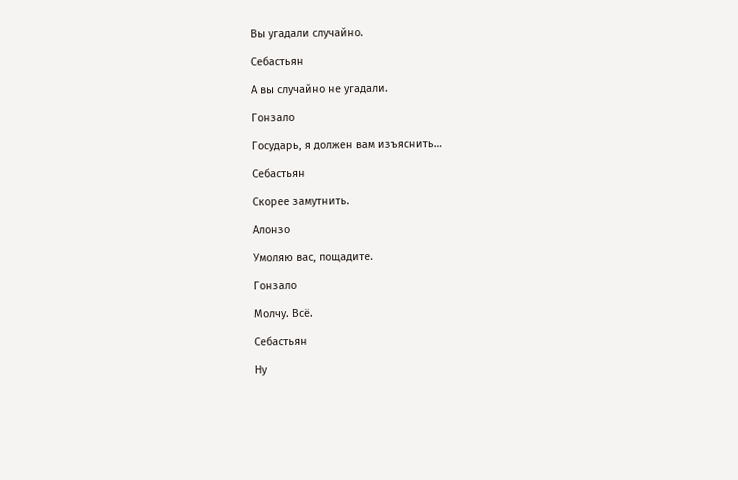Вы угадали случайно.

Себастьян

А вы случайно не угадали.

Гонзало

Государь, я должен вам изъяснить…

Себастьян

Скорее замутнить.

Алонзо

Умоляю вас, пощадите.

Гонзало

Молчу. Всё.

Себастьян

Ну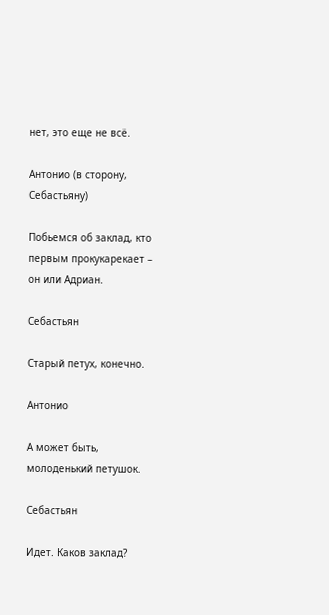нет, это еще не всё.

Антонио (в сторону, Себастьяну)

Побьемся об заклад, кто первым прокукарекает – он или Адриан.

Себастьян

Старый петух, конечно.

Антонио

А может быть, молоденький петушок.

Себастьян

Идет. Каков заклад?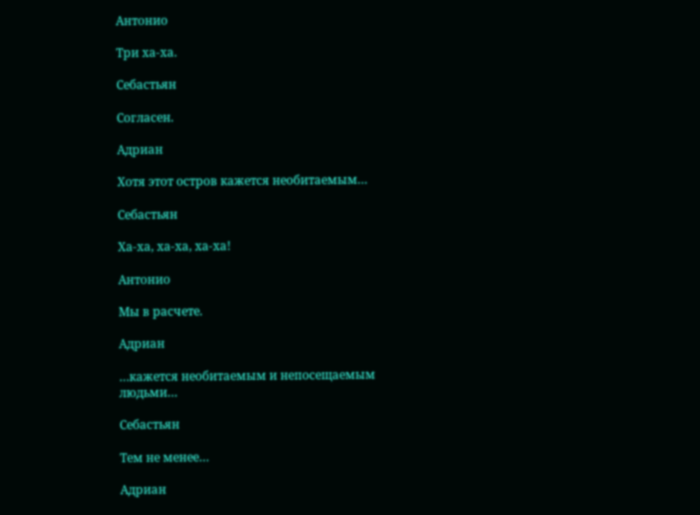Антонио

Три ха-ха.

Себастьян

Согласен.

Адриан

Хотя этот остров кажется необитаемым…

Себастьян

Ха-ха, ха-ха, ха-ха!

Антонио

Мы в расчете.

Адриан

…кажется необитаемым и непосещаемым людьми…

Себастьян

Тем не менее…

Адриан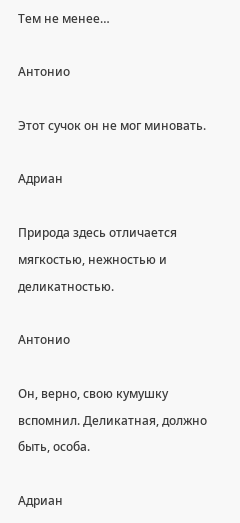Тем не менее…

Антонио

Этот сучок он не мог миновать.

Адриан

Природа здесь отличается мягкостью, нежностью и деликатностью.

Антонио

Он, верно, свою кумушку вспомнил. Деликатная, должно быть, особа.

Адриан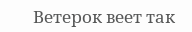Ветерок веет так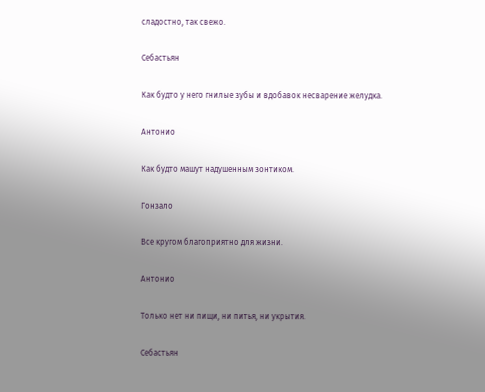сладостно, так свежо.

Себастьян

Как будто у него гнилые зубы и вдобавок несварение желудка.

Антонио

Как будто машут надушенным зонтиком.

Гонзало

Все кругом благоприятно для жизни.

Антонио

Только нет ни пищи, ни питья, ни укрытия.

Себастьян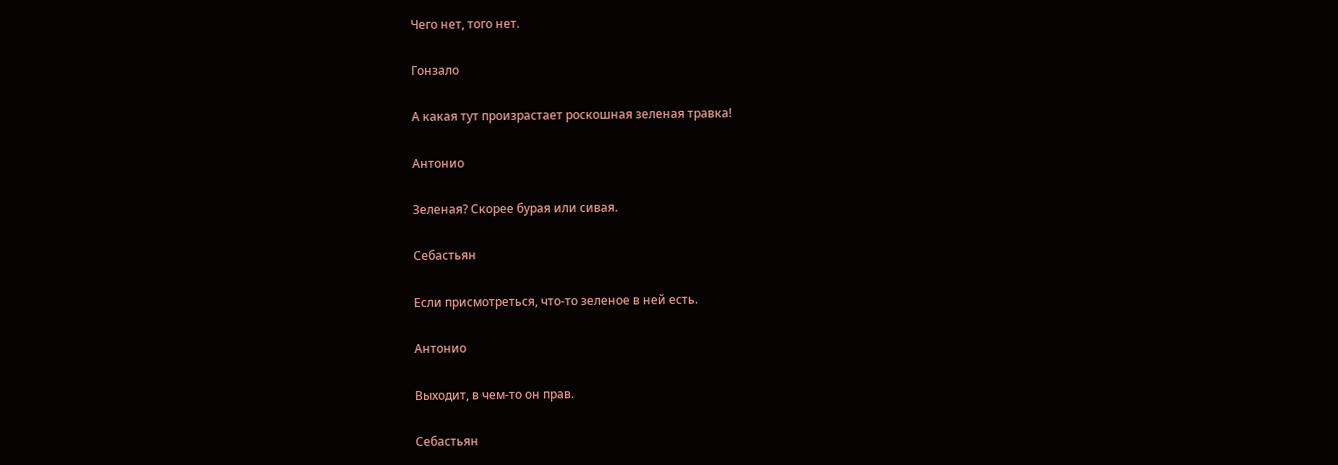Чего нет, того нет.

Гонзало

А какая тут произрастает роскошная зеленая травка!

Антонио

Зеленая? Скорее бурая или сивая.

Себастьян

Если присмотреться, что-то зеленое в ней есть.

Антонио

Выходит, в чем-то он прав.

Себастьян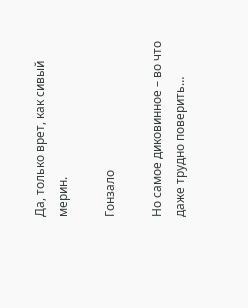Да, только врет, как сивый мерин.

Гонзало

Но самое диковинное – во что даже трудно поверить…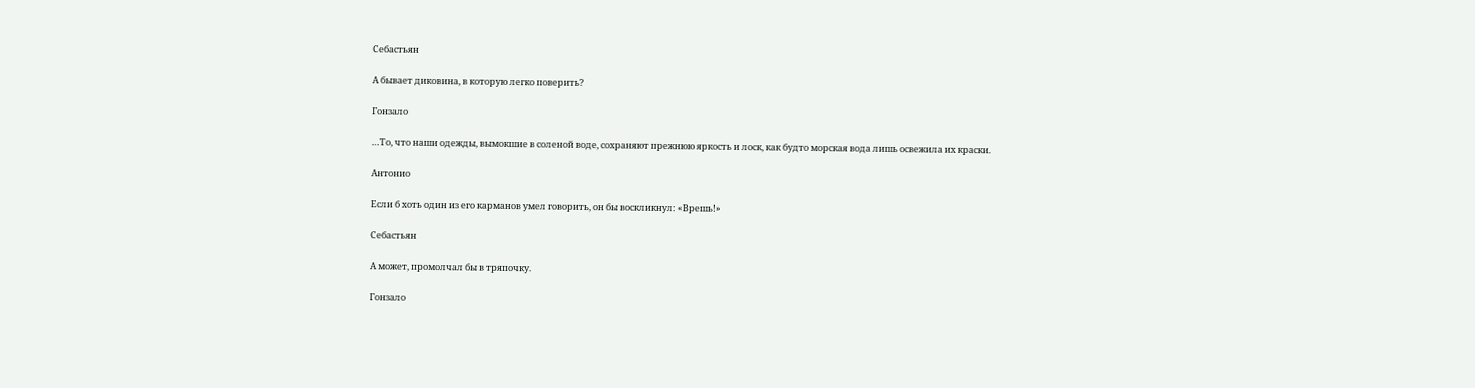Себастьян

А бывает диковина, в которую легко поверить?

Гонзало

…То, что наши одежды, вымокшие в соленой воде, сохраняют прежнюю яркость и лоск, как будто морская вода лишь освежила их краски.

Антонио

Если б хоть один из его карманов умел говорить, он бы воскликнул: «Врешь!»

Себастьян

А может, промолчал бы в тряпочку.

Гонзало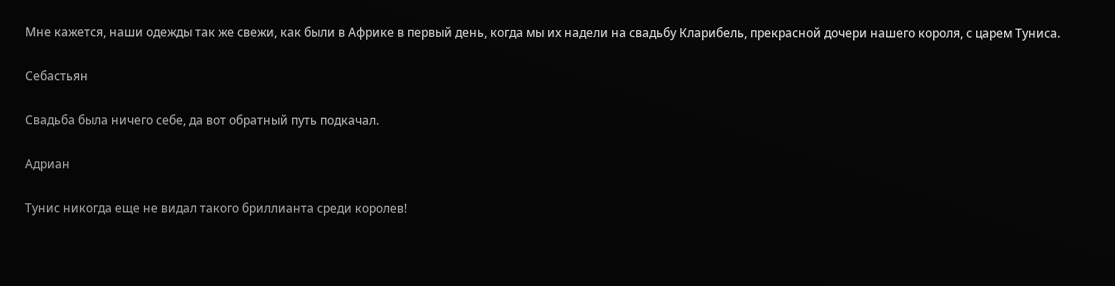Мне кажется, наши одежды так же свежи, как были в Африке в первый день, когда мы их надели на свадьбу Кларибель, прекрасной дочери нашего короля, с царем Туниса.

Себастьян

Свадьба была ничего себе, да вот обратный путь подкачал.

Адриан

Тунис никогда еще не видал такого бриллианта среди королев!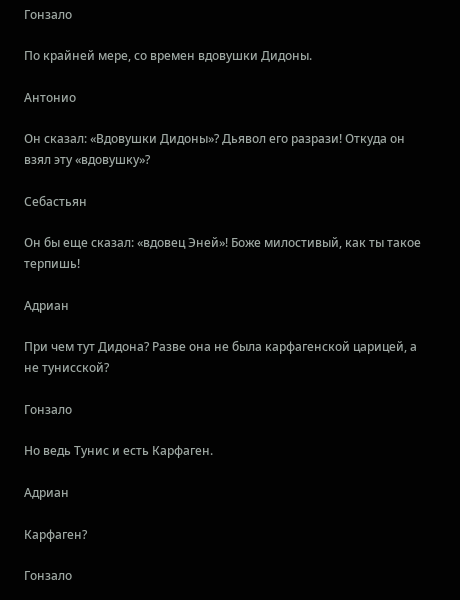Гонзало

По крайней мере, со времен вдовушки Дидоны.

Антонио

Он сказал: «Вдовушки Дидоны»? Дьявол его разрази! Откуда он взял эту «вдовушку»?

Себастьян

Он бы еще сказал: «вдовец Эней»! Боже милостивый, как ты такое терпишь!

Адриан

При чем тут Дидона? Разве она не была карфагенской царицей, а не тунисской?

Гонзало

Но ведь Тунис и есть Карфаген.

Адриан

Карфаген?

Гонзало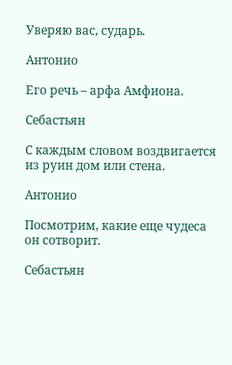Уверяю вас, сударь.

Антонио

Его речь – арфа Амфиона.

Себастьян

С каждым словом воздвигается из руин дом или стена.

Антонио

Посмотрим, какие еще чудеса он сотворит.

Себастьян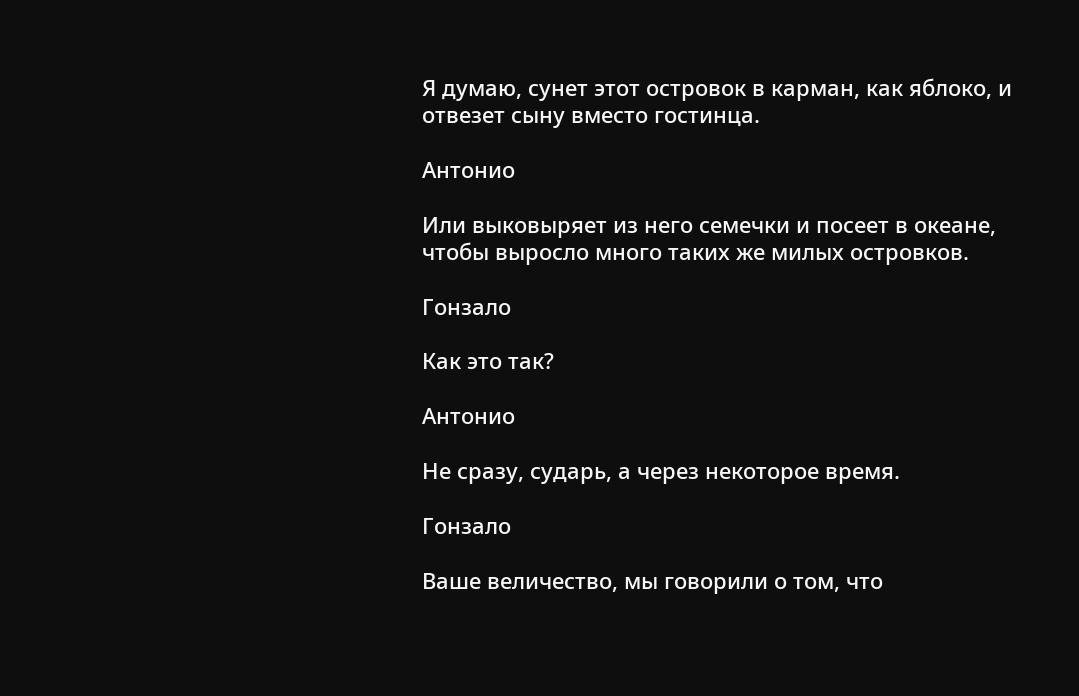Я думаю, сунет этот островок в карман, как яблоко, и отвезет сыну вместо гостинца.

Антонио

Или выковыряет из него семечки и посеет в океане, чтобы выросло много таких же милых островков.

Гонзало

Как это так?

Антонио

Не сразу, сударь, а через некоторое время.

Гонзало

Ваше величество, мы говорили о том, что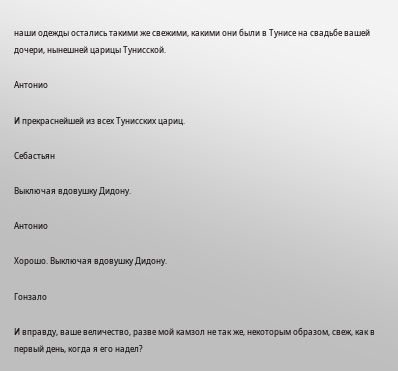наши одежды остались такими же свежими, какими они были в Тунисе на свадьбе вашей дочери, нынешней царицы Тунисской.

Антонио

И прекраснейшей из всех Тунисских цариц.

Себастьян

Выключая вдовушку Дидону.

Антонио

Хорошо. Выключая вдовушку Дидону.

Гонзало

И вправду, ваше величество, разве мой камзол не так же, некоторым образом, свеж, как в первый день, когда я его надел?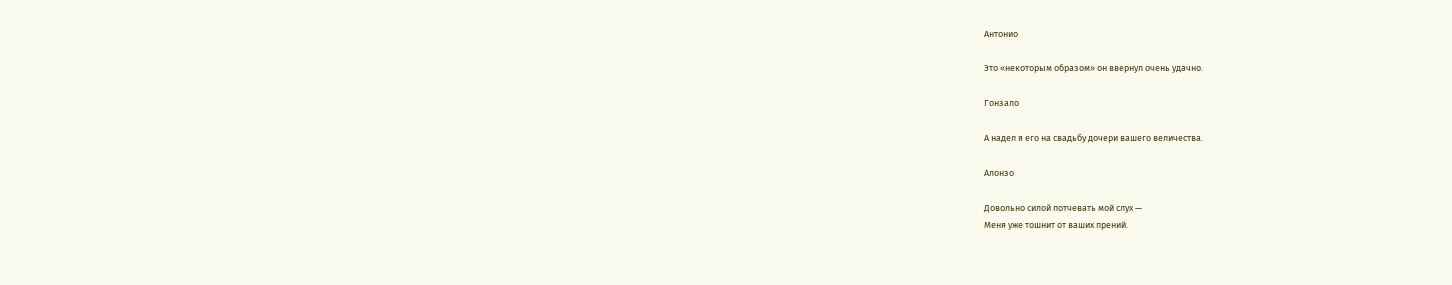Антонио

Это «некоторым образом» он ввернул очень удачно.

Гонзало

А надел я его на свадьбу дочери вашего величества.

Алонзо

Довольно силой потчевать мой слух —
Меня уже тошнит от ваших прений.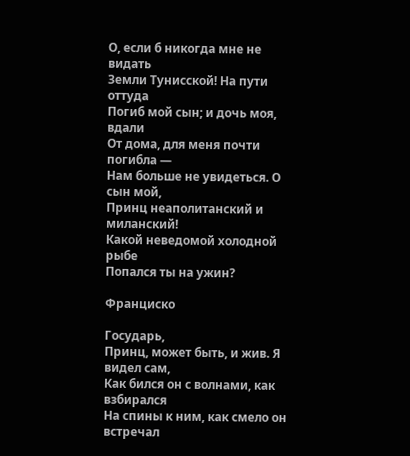О, если б никогда мне не видать
Земли Тунисской! На пути оттуда
Погиб мой сын; и дочь моя, вдали
От дома, для меня почти погибла —
Нам больше не увидеться. О сын мой,
Принц неаполитанский и миланский!
Какой неведомой холодной рыбе
Попался ты на ужин?

Франциско

Государь,
Принц, может быть, и жив. Я видел сам,
Как бился он с волнами, как взбирался
На спины к ним, как смело он встречал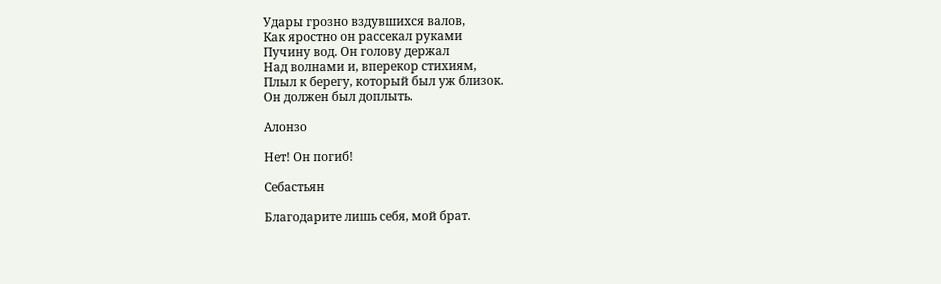Удары грозно вздувшихся валов,
Как яростно он рассекал руками
Пучину вод. Он голову держал
Над волнами и, вперекор стихиям,
Плыл к берегу, который был уж близок.
Он должен был доплыть.

Алонзо

Нет! Он погиб!

Себастьян

Благодарите лишь себя, мой брат.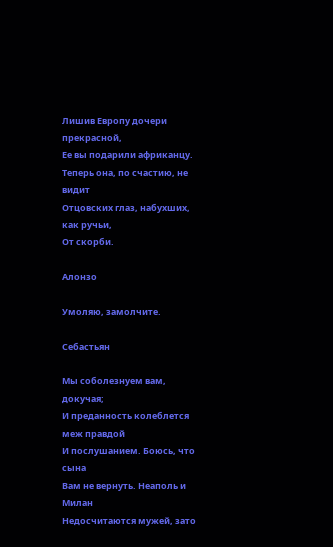Лишив Европу дочери прекрасной,
Ее вы подарили африканцу.
Теперь она, по счастию, не видит
Отцовских глаз, набухших, как ручьи,
От скорби.

Алонзо

Умоляю, замолчите.

Себастьян

Мы соболезнуем вам, докучая;
И преданность колеблется меж правдой
И послушанием. Боюсь, что сына
Вам не вернуть. Неаполь и Милан
Недосчитаются мужей, зато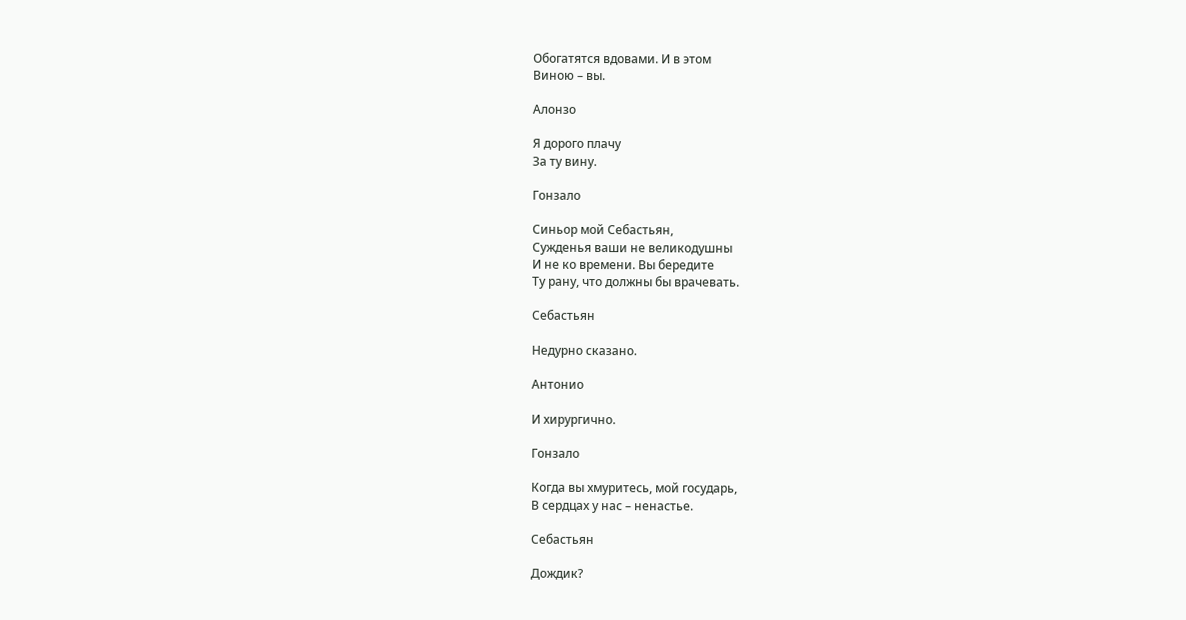Обогатятся вдовами. И в этом
Виною – вы.

Алонзо

Я дорого плачу
За ту вину.

Гонзало

Синьор мой Себастьян,
Сужденья ваши не великодушны
И не ко времени. Вы бередите
Ту рану, что должны бы врачевать.

Себастьян

Недурно сказано.

Антонио

И хирургично.

Гонзало

Когда вы хмуритесь, мой государь,
В сердцах у нас – ненастье.

Себастьян

Дождик?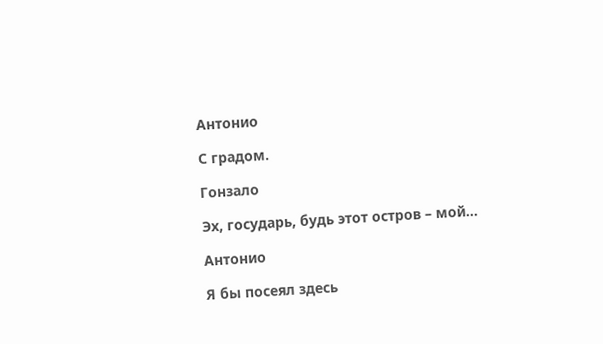Антонио

С градом.

Гонзало

Эх, государь, будь этот остров – мой…

Антонио

Я бы посеял здесь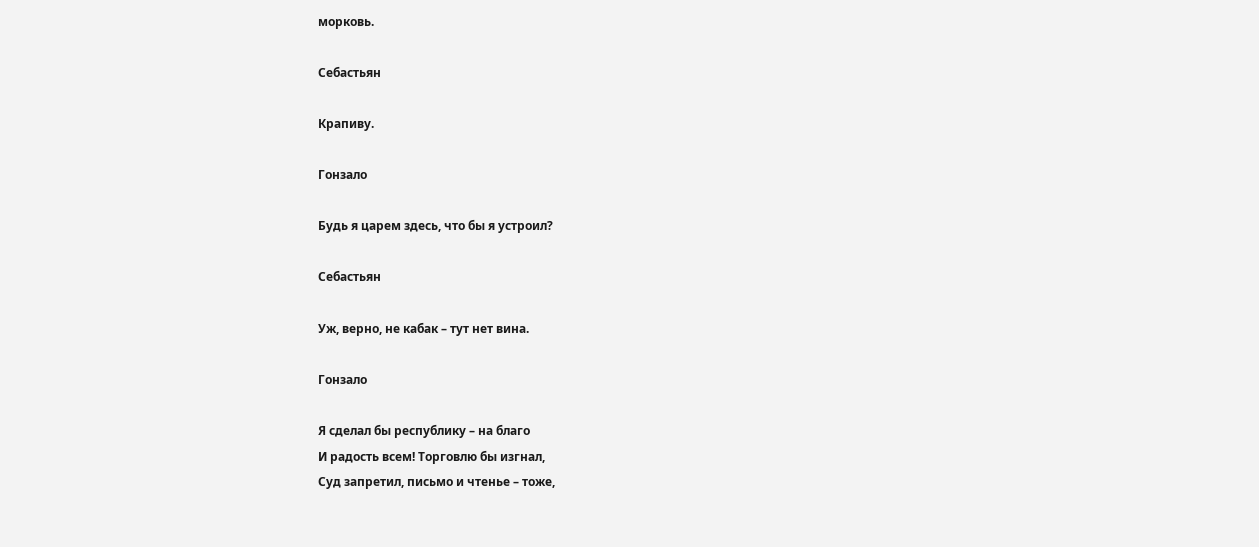морковь.

Себастьян

Крапиву.

Гонзало

Будь я царем здесь, что бы я устроил?

Себастьян

Уж, верно, не кабак – тут нет вина.

Гонзало

Я сделал бы республику – на благо
И радость всем! Торговлю бы изгнал,
Суд запретил, письмо и чтенье – тоже,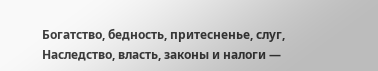Богатство, бедность, притесненье, слуг,
Наследство, власть, законы и налоги —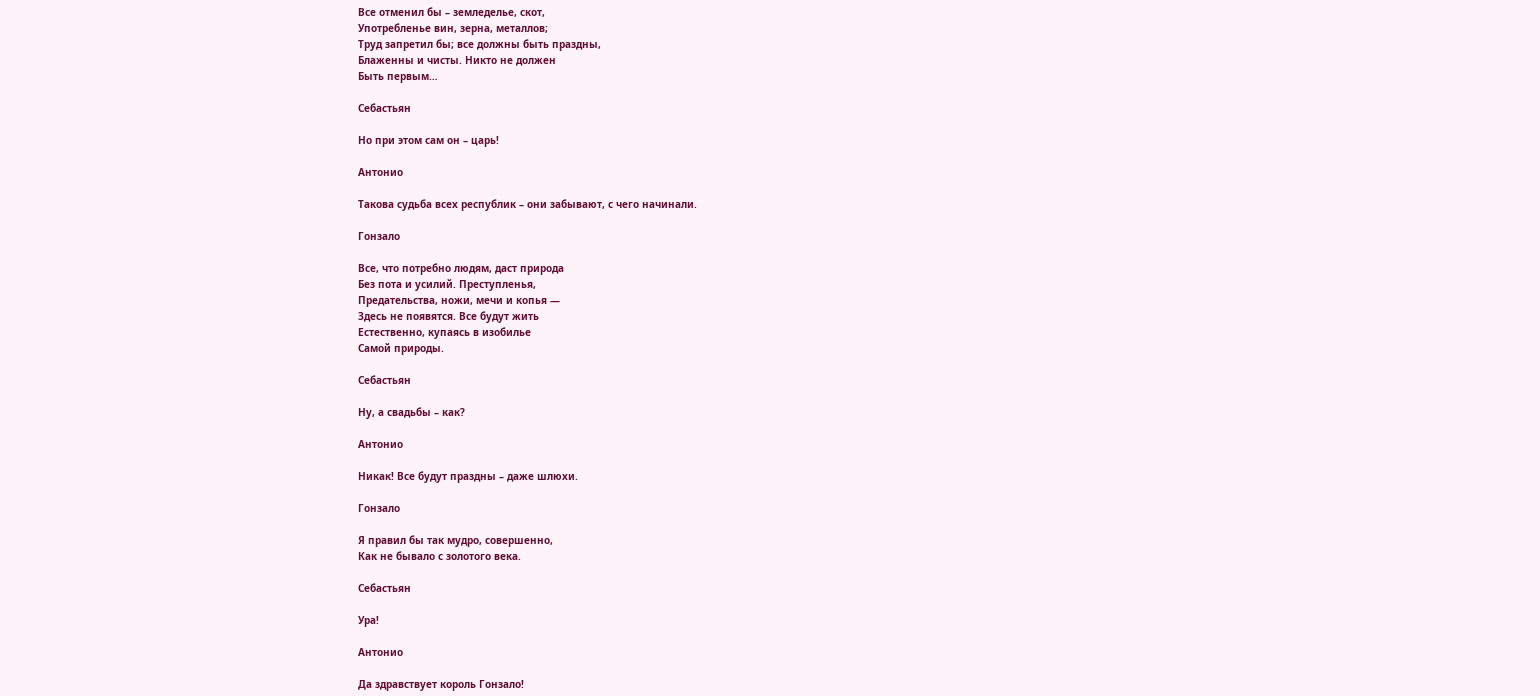Все отменил бы – земледелье, скот,
Употребленье вин, зерна, металлов;
Труд запретил бы; все должны быть праздны,
Блаженны и чисты. Никто не должен
Быть первым…

Себастьян

Но при этом сам он – царь!

Антонио

Такова судьба всех республик – они забывают, с чего начинали.

Гонзало

Все, что потребно людям, даст природа
Без пота и усилий. Преступленья,
Предательства, ножи, мечи и копья —
Здесь не появятся. Все будут жить
Естественно, купаясь в изобилье
Самой природы.

Себастьян

Ну, а свадьбы – как?

Антонио

Никак! Все будут праздны – даже шлюхи.

Гонзало

Я правил бы так мудро, совершенно,
Как не бывало с золотого века.

Себастьян

Ура!

Антонио

Да здравствует король Гонзало!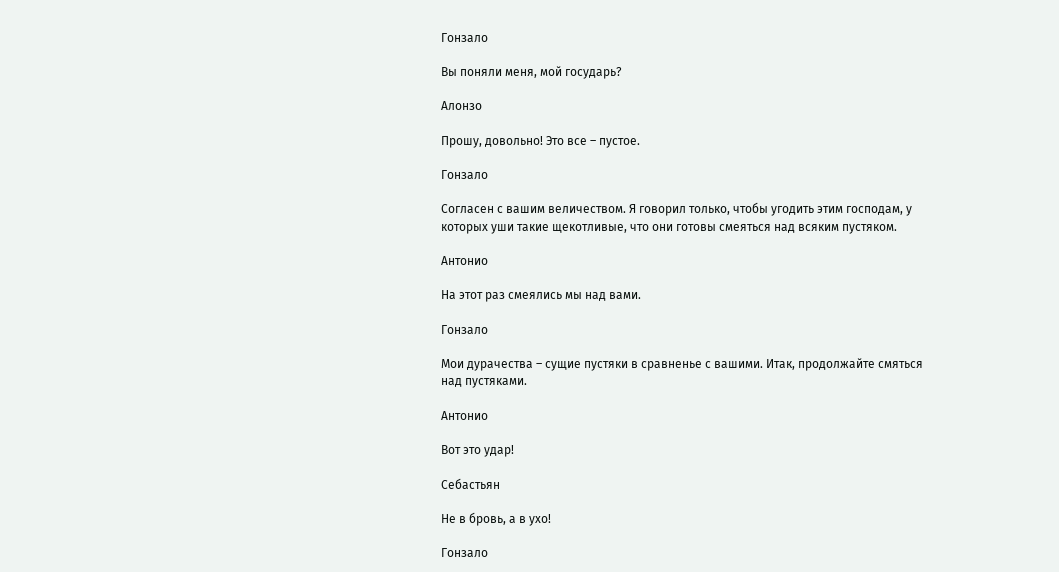Гонзало

Вы поняли меня, мой государь?

Алонзо

Прошу, довольно! Это все – пустое.

Гонзало

Согласен с вашим величеством. Я говорил только, чтобы угодить этим господам, у которых уши такие щекотливые, что они готовы смеяться над всяким пустяком.

Антонио

На этот раз смеялись мы над вами.

Гонзало

Мои дурачества – сущие пустяки в сравненье с вашими. Итак, продолжайте смяться над пустяками.

Антонио

Вот это удар!

Себастьян

Не в бровь, а в ухо!

Гонзало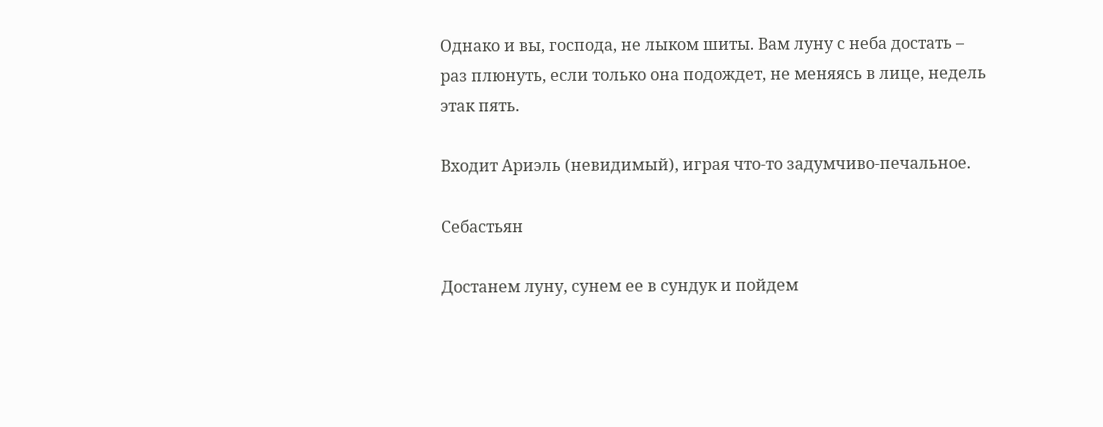Однако и вы, господа, не лыком шиты. Вам луну с неба достать – раз плюнуть, если только она подождет, не меняясь в лице, недель этак пять.

Входит Ариэль (невидимый), играя что-то задумчиво-печальное.

Себастьян

Достанем луну, сунем ее в сундук и пойдем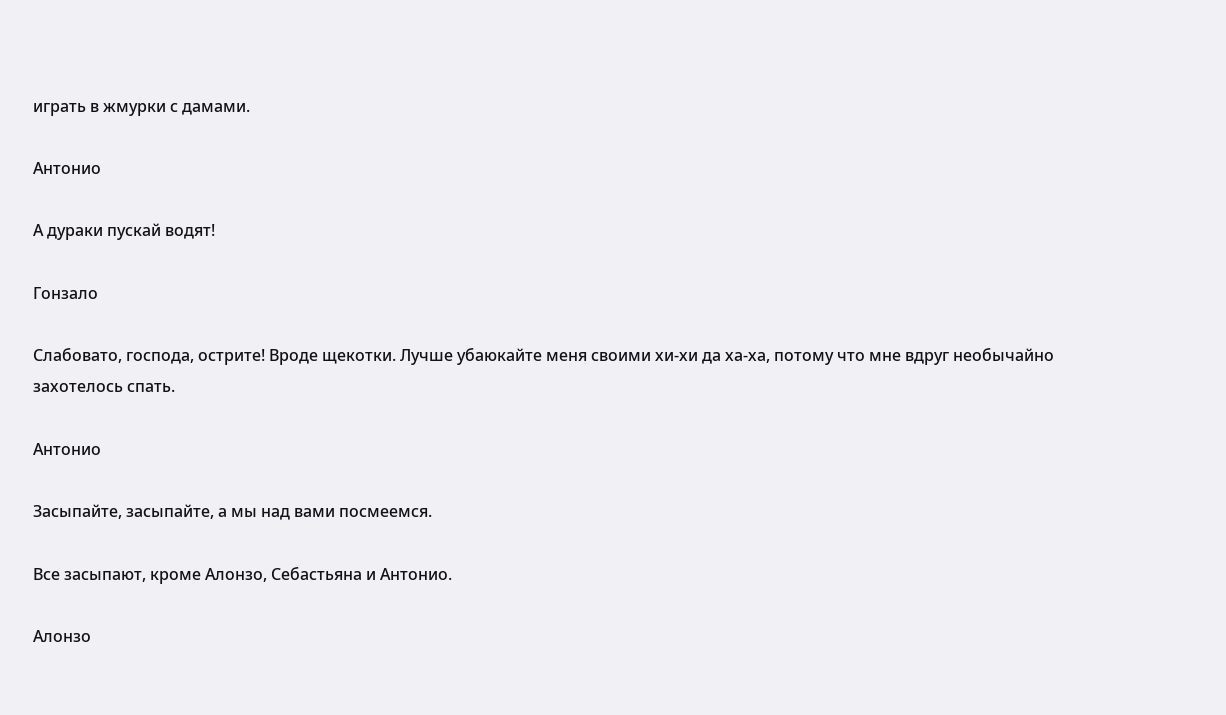играть в жмурки с дамами.

Антонио

А дураки пускай водят!

Гонзало

Слабовато, господа, острите! Вроде щекотки. Лучше убаюкайте меня своими хи-хи да ха-ха, потому что мне вдруг необычайно захотелось спать.

Антонио

Засыпайте, засыпайте, а мы над вами посмеемся.

Все засыпают, кроме Алонзо, Себастьяна и Антонио.

Алонзо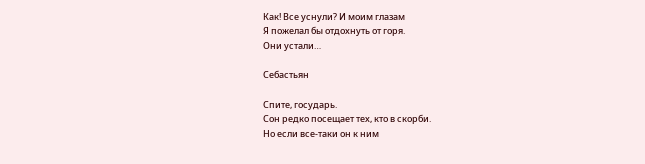Как! Все уснули? И моим глазам
Я пожелал бы отдохнуть от горя.
Они устали…

Себастьян

Спите, государь.
Сон редко посещает тех, кто в скорби.
Но если все-таки он к ним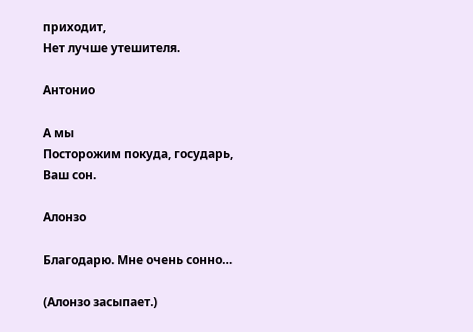приходит,
Нет лучше утешителя.

Антонио

А мы
Посторожим покуда, государь,
Ваш сон.

Алонзо

Благодарю. Мне очень сонно…

(Алонзо засыпает.)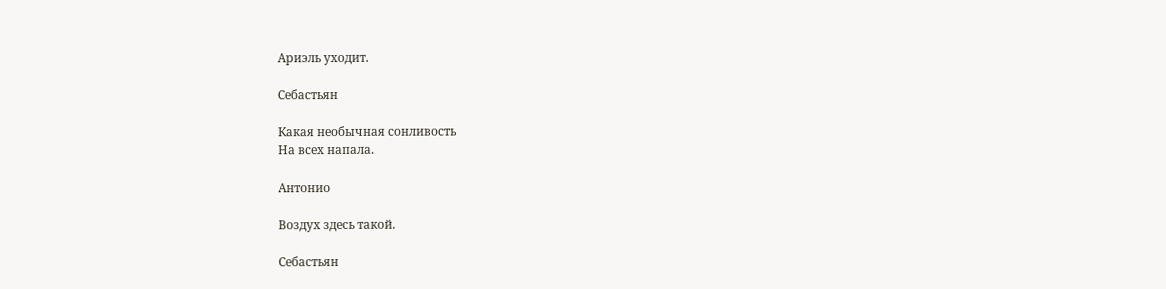Ариэль уходит.

Себастьян

Какая необычная сонливость
На всех напала.

Антонио

Воздух здесь такой.

Себастьян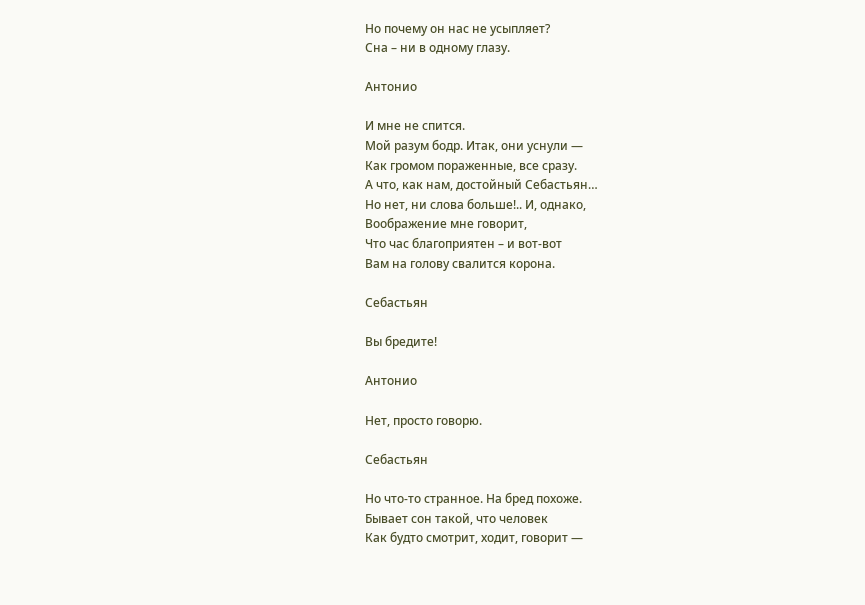Но почему он нас не усыпляет?
Сна – ни в одному глазу.

Антонио

И мне не спится.
Мой разум бодр. Итак, они уснули —
Как громом пораженные, все сразу.
А что, как нам, достойный Себастьян…
Но нет, ни слова больше!.. И, однако,
Воображение мне говорит,
Что час благоприятен – и вот-вот
Вам на голову свалится корона.

Себастьян

Вы бредите!

Антонио

Нет, просто говорю.

Себастьян

Но что-то странное. На бред похоже.
Бывает сон такой, что человек
Как будто смотрит, ходит, говорит —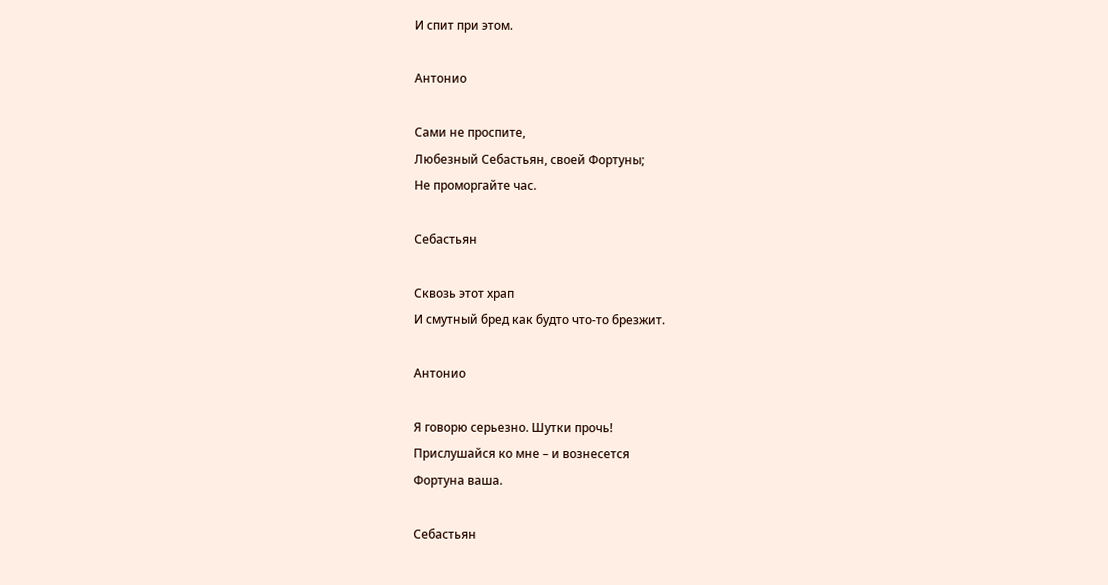И спит при этом.

Антонио

Сами не проспите,
Любезный Себастьян, своей Фортуны;
Не проморгайте час.

Себастьян

Сквозь этот храп
И смутный бред как будто что-то брезжит.

Антонио

Я говорю серьезно. Шутки прочь!
Прислушайся ко мне – и вознесется
Фортуна ваша.

Себастьян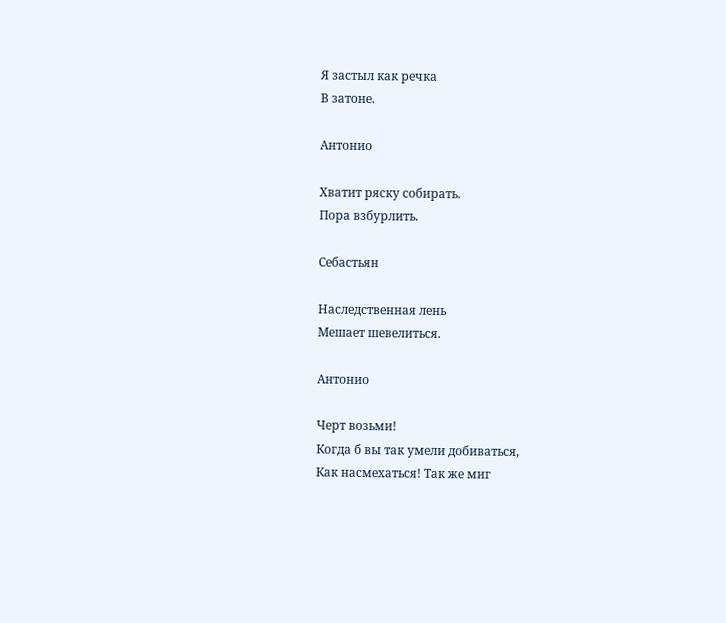Я застыл как речка
В затоне.

Антонио

Хватит ряску собирать.
Пора взбурлить.

Себастьян

Наследственная лень
Мешает шевелиться.

Антонио

Черт возьми!
Когда б вы так умели добиваться,
Как насмехаться! Так же миг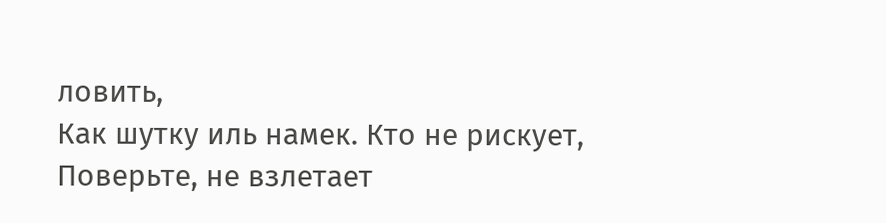ловить,
Как шутку иль намек. Кто не рискует,
Поверьте, не взлетает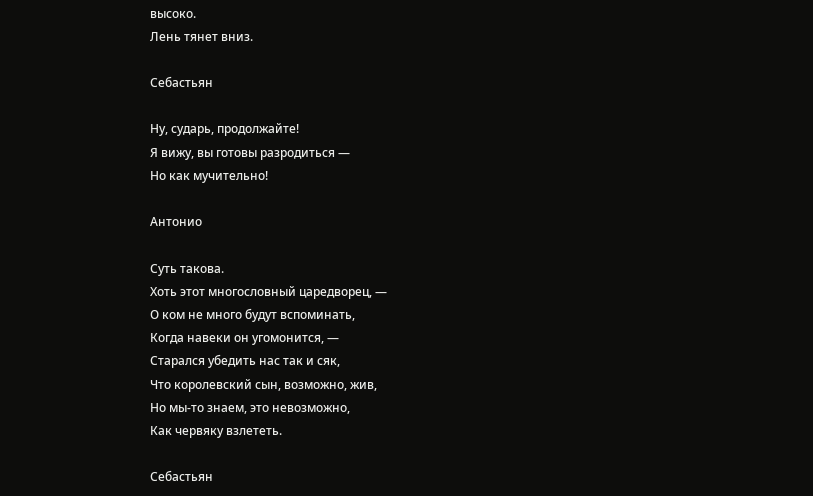высоко.
Лень тянет вниз.

Себастьян

Ну, сударь, продолжайте!
Я вижу, вы готовы разродиться —
Но как мучительно!

Антонио

Суть такова.
Хоть этот многословный царедворец, —
О ком не много будут вспоминать,
Когда навеки он угомонится, —
Старался убедить нас так и сяк,
Что королевский сын, возможно, жив,
Но мы-то знаем, это невозможно,
Как червяку взлететь.

Себастьян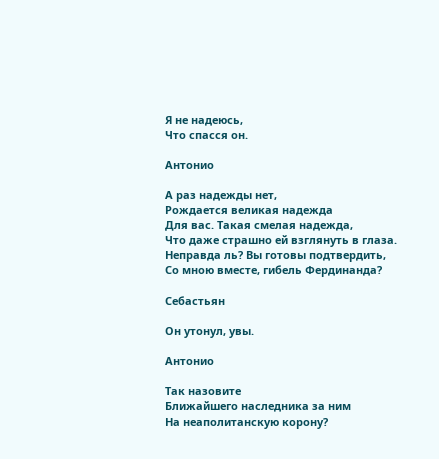Я не надеюсь,
Что спасся он.

Антонио

А раз надежды нет,
Рождается великая надежда
Для вас. Такая смелая надежда,
Что даже страшно ей взглянуть в глаза.
Неправда ль? Вы готовы подтвердить,
Со мною вместе, гибель Фердинанда?

Себастьян

Он утонул, увы.

Антонио

Так назовите
Ближайшего наследника за ним
На неаполитанскую корону?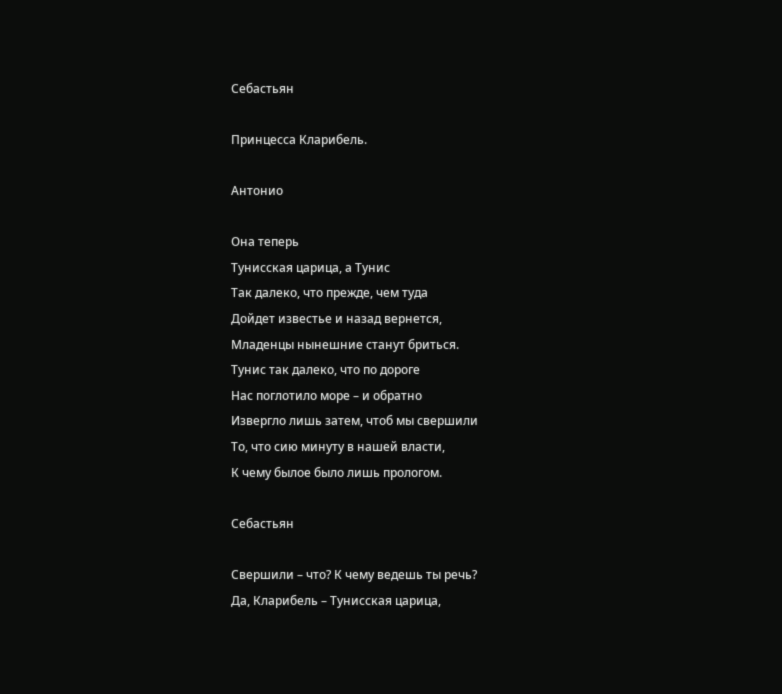Себастьян

Принцесса Кларибель.

Антонио

Она теперь
Тунисская царица, а Тунис
Так далеко, что прежде, чем туда
Дойдет известье и назад вернется,
Младенцы нынешние станут бриться.
Тунис так далеко, что по дороге
Нас поглотило море – и обратно
Извергло лишь затем, чтоб мы свершили
То, что сию минуту в нашей власти,
К чему былое было лишь прологом.

Себастьян

Свершили – что? К чему ведешь ты речь?
Да, Кларибель – Тунисская царица,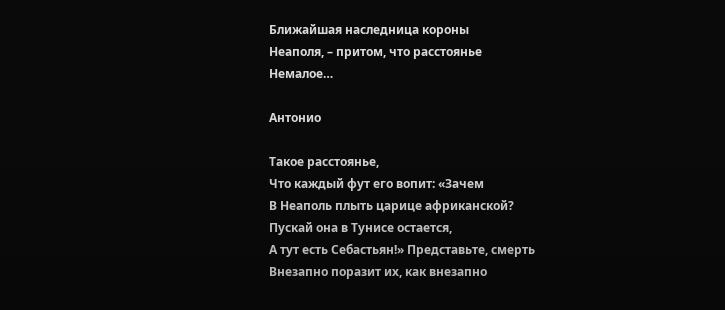Ближайшая наследница короны
Неаполя, – притом, что расстоянье
Немалое…

Антонио

Такое расстоянье,
Что каждый фут его вопит: «Зачем
В Неаполь плыть царице африканской?
Пускай она в Тунисе остается,
А тут есть Себастьян!» Представьте, смерть
Внезапно поразит их, как внезапно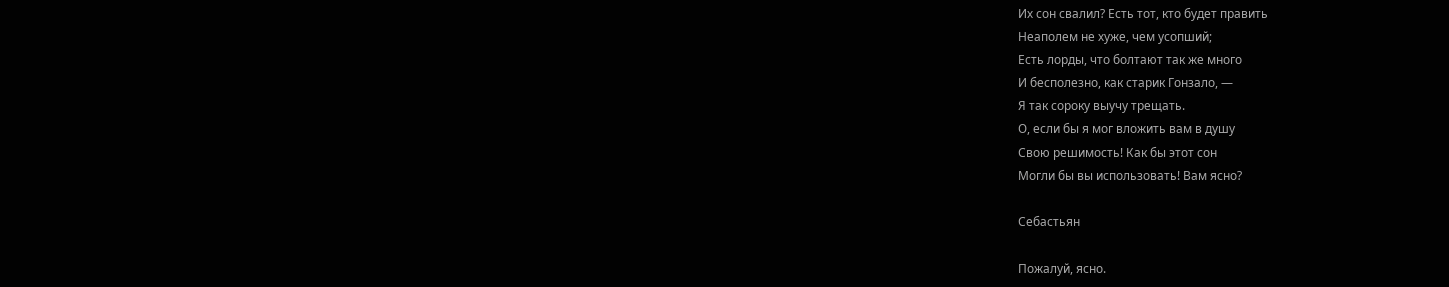Их сон свалил? Есть тот, кто будет править
Неаполем не хуже, чем усопший;
Есть лорды, что болтают так же много
И бесполезно, как старик Гонзало, —
Я так сороку выучу трещать.
О, если бы я мог вложить вам в душу
Свою решимость! Как бы этот сон
Могли бы вы использовать! Вам ясно?

Себастьян

Пожалуй, ясно.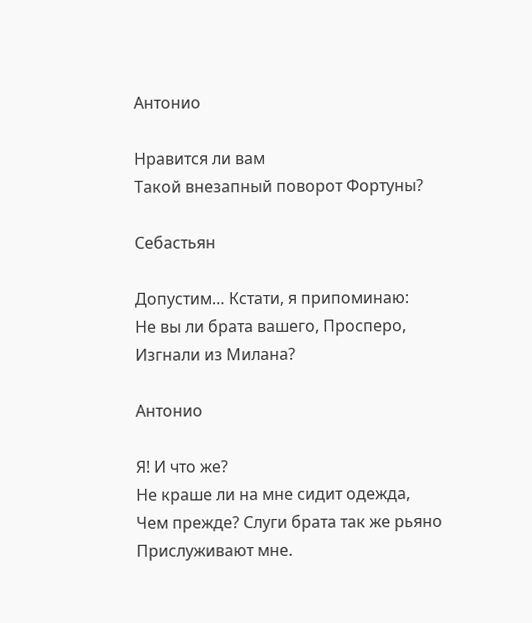Антонио

Нравится ли вам
Такой внезапный поворот Фортуны?

Себастьян

Допустим… Кстати, я припоминаю:
Не вы ли брата вашего, Просперо,
Изгнали из Милана?

Антонио

Я! И что же?
Не краше ли на мне сидит одежда,
Чем прежде? Слуги брата так же рьяно
Прислуживают мне.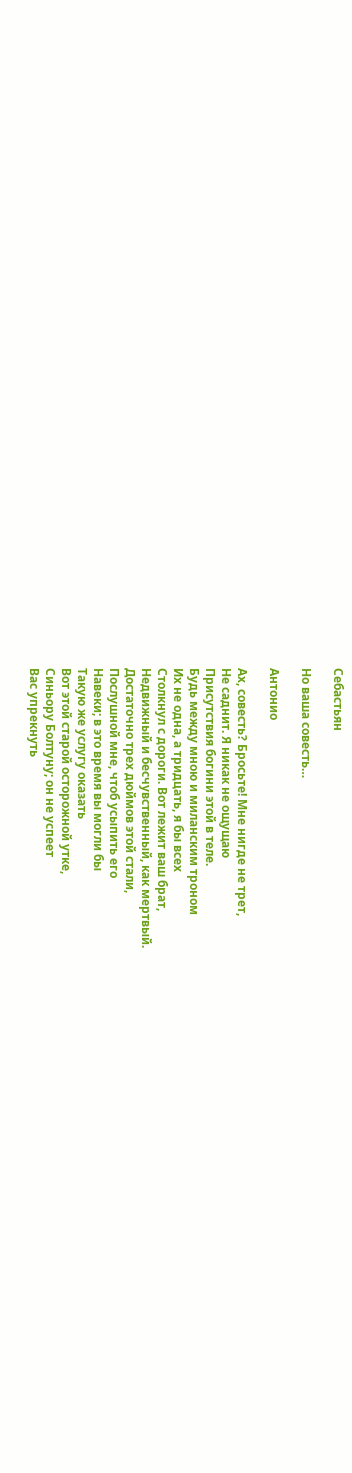Себастьян

Но ваша совесть…

Антонио

Ах, совесть? Бросьте! Мне нигде не трет,
Не саднит. Я никак не ощущаю
Присутствия богини этой в теле.
Будь между мною и миланским троном
Их не одна, а тридцать, я бы всех
Столкнул с дороги. Вот лежит ваш брат,
Недвижный и бесчувственный, как мертвый.
Достаточно трех дюймов этой стали,
Послушной мне, чтоб усыпить его
Навеки; в это время вы могли бы
Такую же услугу оказать
Вот этой старой осторожной утке,
Синьору Болтуну; он не успеет
Вас упрекнуть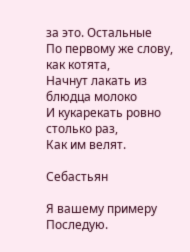за это. Остальные
По первому же слову, как котята,
Начнут лакать из блюдца молоко
И кукарекать ровно столько раз,
Как им велят.

Себастьян

Я вашему примеру
Последую.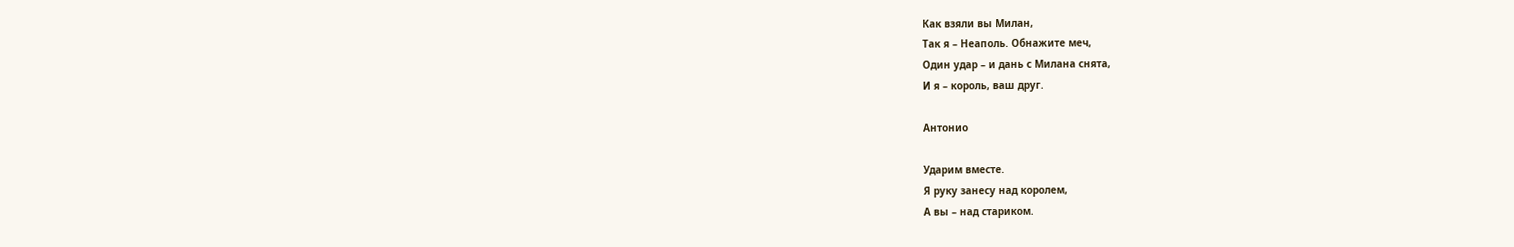Как взяли вы Милан,
Так я – Неаполь. Обнажите меч,
Один удар – и дань с Милана снята,
И я – король, ваш друг.

Антонио

Ударим вместе.
Я руку занесу над королем,
А вы – над стариком.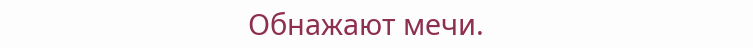Обнажают мечи.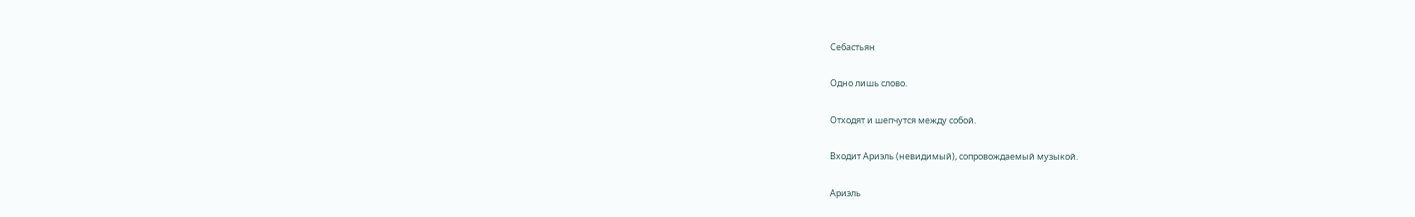Себастьян

Одно лишь слово.

Отходят и шепчутся между собой.

Входит Ариэль (невидимый), сопровождаемый музыкой.

Ариэль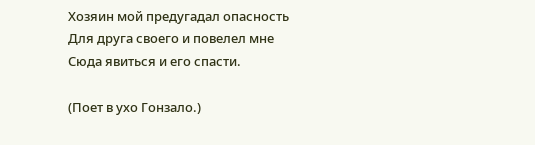Хозяин мой предугадал опасность
Для друга своего и повелел мне
Сюда явиться и его спасти.

(Поет в ухо Гонзало.)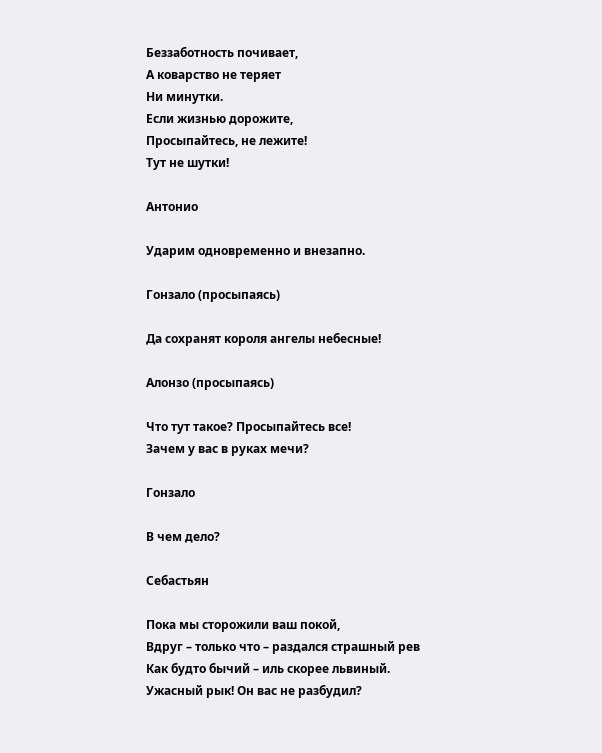Беззаботность почивает,
А коварство не теряет
Ни минутки.
Если жизнью дорожите,
Просыпайтесь, не лежите!
Тут не шутки!

Антонио

Ударим одновременно и внезапно.

Гонзало (просыпаясь)

Да сохранят короля ангелы небесные!

Алонзо (просыпаясь)

Что тут такое? Просыпайтесь все!
Зачем у вас в руках мечи?

Гонзало

В чем дело?

Себастьян

Пока мы сторожили ваш покой,
Вдруг – только что – раздался страшный рев
Как будто бычий – иль скорее львиный.
Ужасный рык! Он вас не разбудил?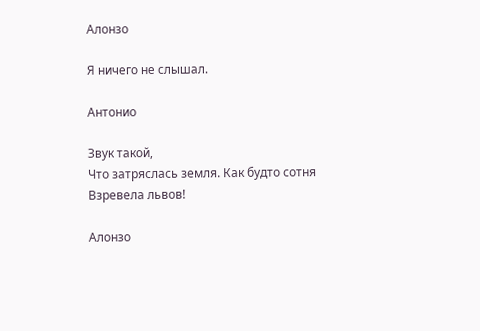Алонзо

Я ничего не слышал.

Антонио

Звук такой,
Что затряслась земля. Как будто сотня
Взревела львов!

Алонзо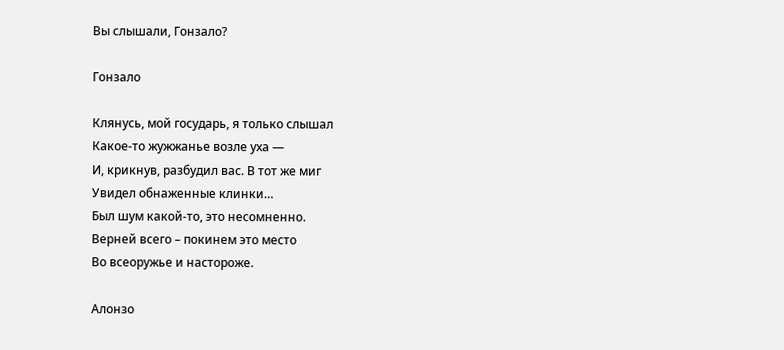Вы слышали, Гонзало?

Гонзало

Клянусь, мой государь, я только слышал
Какое-то жужжанье возле уха —
И, крикнув, разбудил вас. В тот же миг
Увидел обнаженные клинки…
Был шум какой-то, это несомненно.
Верней всего – покинем это место
Во всеоружье и настороже.

Алонзо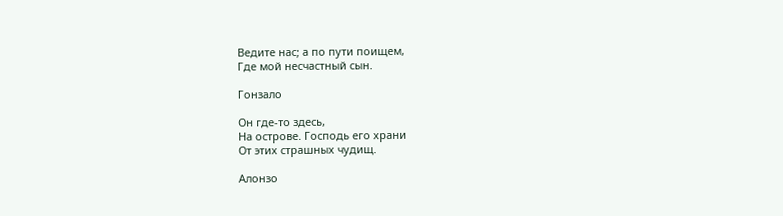Ведите нас; а по пути поищем,
Где мой несчастный сын.

Гонзало

Он где-то здесь,
На острове. Господь его храни
От этих страшных чудищ.

Алонзо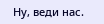Ну, веди нас.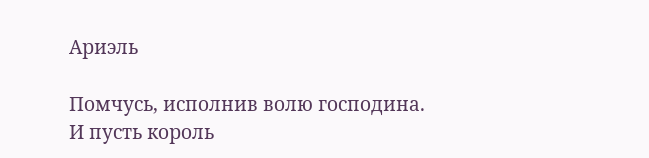Ариэль

Помчусь, исполнив волю господина.
И пусть король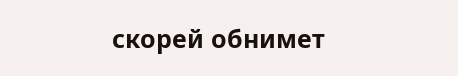скорей обнимет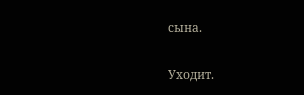сына.

Уходит.